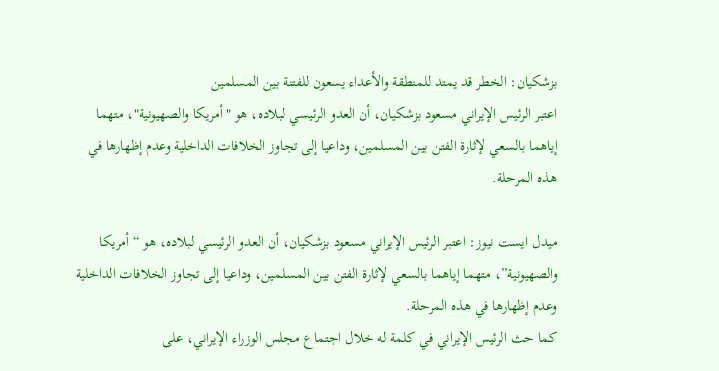بزشكيان: الخطر قد يمتد للمنطقة والأعداء يسعون للفتنة بين المسلمين
اعتبر الرئيس الإيراني مسعود بزشكيان، أن العدو الرئيسي لبلاده، هو "أمريكا والصهيونية"، متهما إياهما بالسعي لإثارة الفتن بين المسلمين، وداعيا إلى تجاوز الخلافات الداخلية وعدم إظهارها في هذه المرحلة.

ميدل ايست نيوز: اعتبر الرئيس الإيراني مسعود بزشكيان، أن العدو الرئيسي لبلاده، هو “أمريكا والصهيونية”، متهما إياهما بالسعي لإثارة الفتن بين المسلمين، وداعيا إلى تجاوز الخلافات الداخلية وعدم إظهارها في هذه المرحلة.
كما حث الرئيس الإيراني في كلمة له خلال اجتماع مجلس الوزراء الإيراني، على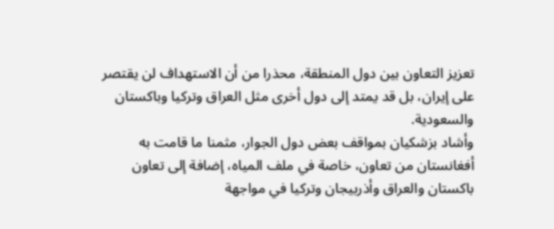تعزيز التعاون بين دول المنطقة، محذرا من أن الاستهداف لن يقتصر على إيران، بل قد يمتد إلى دول أخرى مثل العراق وتركيا وباكستان والسعودية.
وأشاد بزشكيان بمواقف بعض دول الجوار، مثمنا ما قامت به أفغانستان من تعاون، خاصة في ملف المياه، إضافة إلى تعاون باكستان والعراق وأذربيجان وتركيا في مواجهة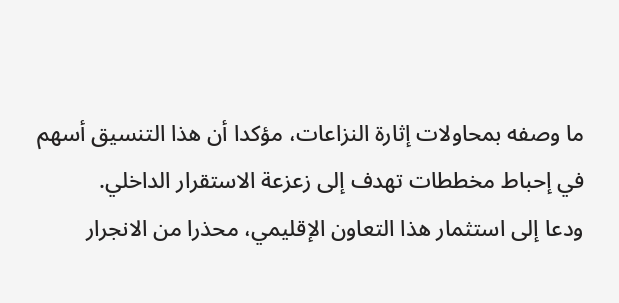ما وصفه بمحاولات إثارة النزاعات، مؤكدا أن هذا التنسيق أسهم في إحباط مخططات تهدف إلى زعزعة الاستقرار الداخلي.
ودعا إلى استثمار هذا التعاون الإقليمي، محذرا من الانجرار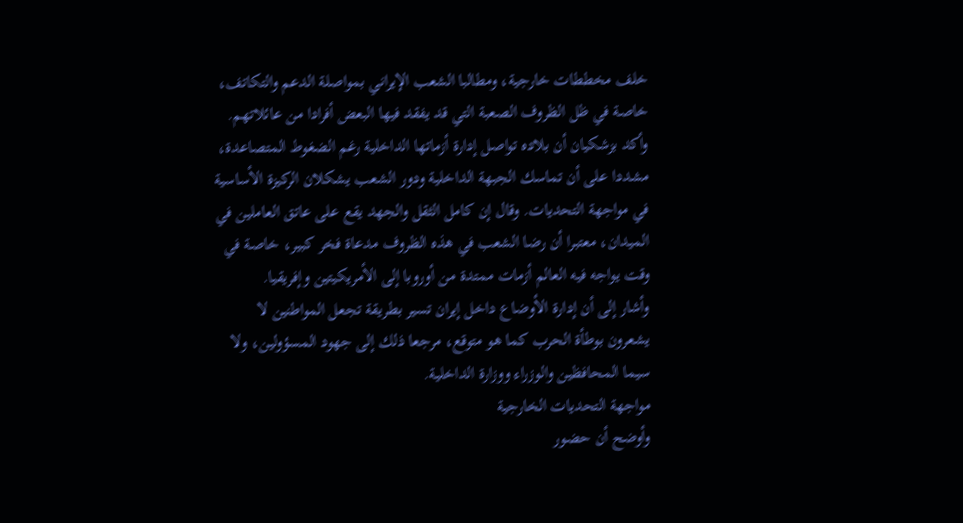خلف مخططات خارجية، ومطالبا الشعب الإيراني بمواصلة الدعم والتكاتف، خاصة في ظل الظروف الصعبة التي قد يفقد فيها البعض أفرادا من عائلاتهم.
وأكد بزشكيان أن بلاده تواصل إدارة أزماتها الداخلية رغم الضغوط المتصاعدة، مشددا على أن تماسك الجبهة الداخلية ودور الشعب يشكلان الركيزة الأساسية في مواجهة التحديات. وقال إن كامل الثقل والجهد يقع على عاتق العاملين في الميدان، معتبرا أن رضا الشعب في هذه الظروف مدعاة فخر كبير، خاصة في وقت يواجه فيه العالم أزمات ممتدة من أوروبا إلى الأمريكيتين وإفريقيا.
وأشار إلى أن إدارة الأوضاع داخل إيران تسير بطريقة تجعل المواطنين لا يشعرون بوطأة الحرب كما هو متوقع، مرجعا ذلك إلى جهود المسؤولين، ولا سيما المحافظين والوزراء ووزارة الداخلية.
مواجهة التحديات الخارجية
وأوضح أن حضور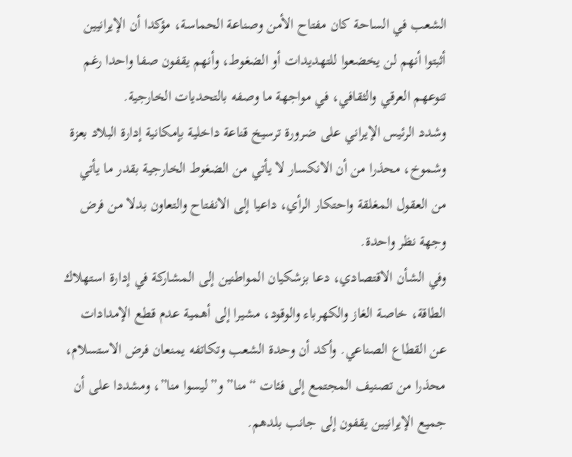الشعب في الساحة كان مفتاح الأمن وصناعة الحماسة، مؤكدا أن الإيرانيين أثبتوا أنهم لن يخضعوا للتهديدات أو الضغوط، وأنهم يقفون صفا واحدا رغم تنوعهم العرقي والثقافي، في مواجهة ما وصفه بالتحديات الخارجية.
وشدد الرئيس الإيراني على ضرورة ترسيخ قناعة داخلية بإمكانية إدارة البلاد بعزة وشموخ، محذرا من أن الانكسار لا يأتي من الضغوط الخارجية بقدر ما يأتي من العقول المغلقة واحتكار الرأي، داعيا إلى الانفتاح والتعاون بدلا من فرض وجهة نظر واحدة.
وفي الشأن الاقتصادي، دعا بزشكيان المواطنين إلى المشاركة في إدارة استهلاك الطاقة، خاصة الغاز والكهرباء والوقود، مشيرا إلى أهمية عدم قطع الإمدادات عن القطاع الصناعي. وأكد أن وحدة الشعب وتكاتفه يمنعان فرض الاستسلام، محذرا من تصنيف المجتمع إلى فئات “منا” و”ليسوا منا”، ومشددا على أن جميع الإيرانيين يقفون إلى جانب بلدهم.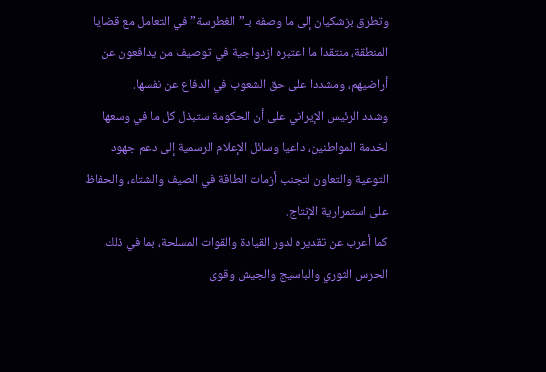وتطرق بزشكيان إلى ما وصفه بـ”الغطرسة” في التعامل مع قضايا المنطقة، منتقدا ما اعتبره ازدواجية في توصيف من يدافعون عن أراضيهم، ومشددا على حق الشعوب في الدفاع عن نفسها.
وشدد الرئيس الإيراني على أن الحكومة ستبذل كل ما في وسعها لخدمة المواطنين، داعيا وسائل الإعلام الرسمية إلى دعم جهود التوعية والتعاون لتجنب أزمات الطاقة في الصيف والشتاء، والحفاظ على استمرارية الإنتاج.
كما أعرب عن تقديره لدور القيادة والقوات المسلحة، بما في ذلك الحرس الثوري والباسيج والجيش وقوى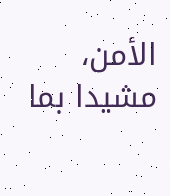الأمن، مشيدا بما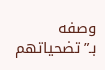وصفه بـ”تضحياتهم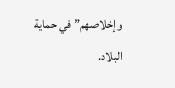وإخلاصهم” في حماية البلاد.